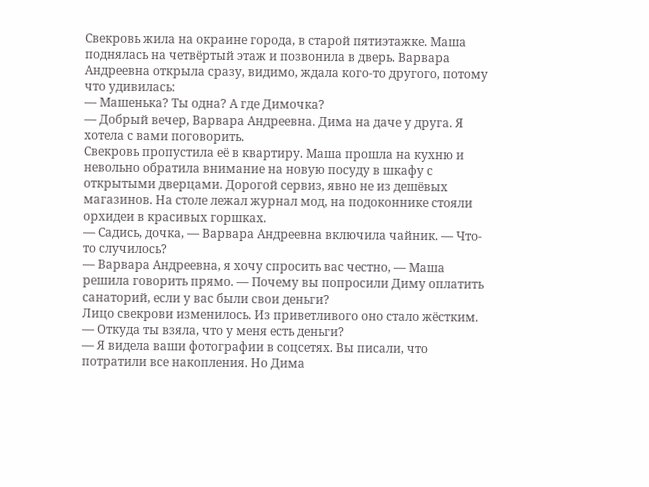Свекровь жила на окраине города, в старой пятиэтажке. Маша поднялась на четвёртый этаж и позвонила в дверь. Варвара Андреевна открыла сразу, видимо, ждала кого-то другого, потому что удивилась:
— Машенька? Ты одна? А где Димочка?
— Добрый вечер, Варвара Андреевна. Дима на даче у друга. Я хотела с вами поговорить.
Свекровь пропустила её в квартиру. Маша прошла на кухню и невольно обратила внимание на новую посуду в шкафу с открытыми дверцами. Дорогой сервиз, явно не из дешёвых магазинов. На столе лежал журнал мод, на подоконнике стояли орхидеи в красивых горшках.
— Садись, дочка, — Варвара Андреевна включила чайник. — Что-то случилось?
— Варвара Андреевна, я хочу спросить вас честно, — Маша решила говорить прямо. — Почему вы попросили Диму оплатить санаторий, если у вас были свои деньги?
Лицо свекрови изменилось. Из приветливого оно стало жёстким.
— Откуда ты взяла, что у меня есть деньги?
— Я видела ваши фотографии в соцсетях. Вы писали, что потратили все накопления. Но Дима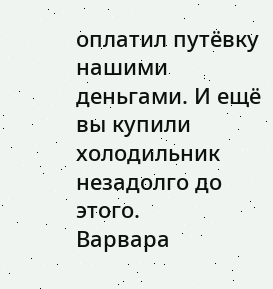оплатил путёвку нашими деньгами. И ещё вы купили холодильник незадолго до этого.
Варвара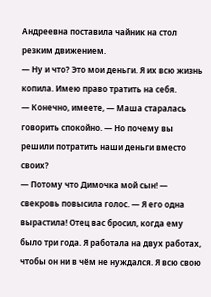Андреевна поставила чайник на стол резким движением.
— Ну и что? Это мои деньги. Я их всю жизнь копила. Имею право тратить на себя.
— Конечно, имеете, — Маша старалась говорить спокойно. — Но почему вы решили потратить наши деньги вместо своих?
— Потому что Димочка мой сын! — свекровь повысила голос. — Я его одна вырастила! Отец вас бросил, когда ему было три года. Я работала на двух работах, чтобы он ни в чём не нуждался. Я всю свою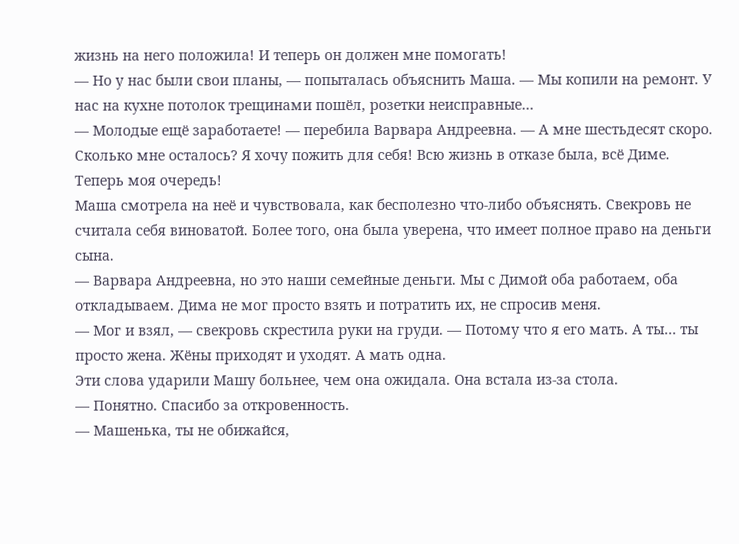жизнь на него положила! И теперь он должен мне помогать!
— Но у нас были свои планы, — попыталась объяснить Маша. — Мы копили на ремонт. У нас на кухне потолок трещинами пошёл, розетки неисправные…
— Молодые ещё заработаете! — перебила Варвара Андреевна. — А мне шестьдесят скоро. Сколько мне осталось? Я хочу пожить для себя! Всю жизнь в отказе была, всё Диме. Теперь моя очередь!
Маша смотрела на неё и чувствовала, как бесполезно что-либо объяснять. Свекровь не считала себя виноватой. Более того, она была уверена, что имеет полное право на деньги сына.
— Варвара Андреевна, но это наши семейные деньги. Мы с Димой оба работаем, оба откладываем. Дима не мог просто взять и потратить их, не спросив меня.
— Мог и взял, — свекровь скрестила руки на груди. — Потому что я его мать. А ты… ты просто жена. Жёны приходят и уходят. А мать одна.
Эти слова ударили Машу больнее, чем она ожидала. Она встала из-за стола.
— Понятно. Спасибо за откровенность.
— Машенька, ты не обижайся,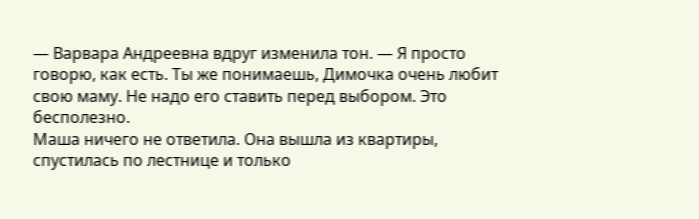— Варвара Андреевна вдруг изменила тон. — Я просто говорю, как есть. Ты же понимаешь, Димочка очень любит свою маму. Не надо его ставить перед выбором. Это бесполезно.
Маша ничего не ответила. Она вышла из квартиры, спустилась по лестнице и только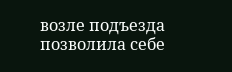возле подъезда позволила себе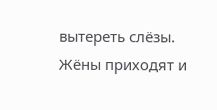вытереть слёзы. Жёны приходят и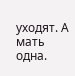уходят. А мать одна.